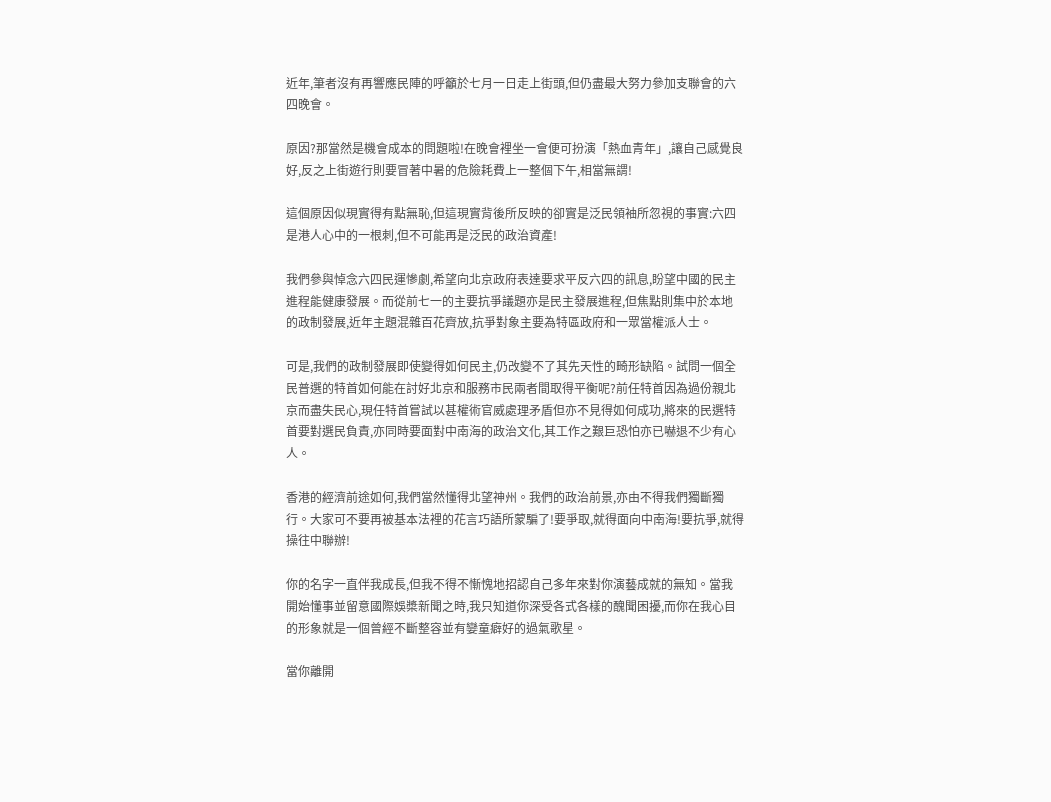近年,筆者沒有再響應民陣的呼籲於七月一日走上街頭,但仍盡最大努力參加支聯會的六四晚會。

原因?那當然是機會成本的問題啦!在晚會裡坐一會便可扮演「熱血青年」,讓自己感覺良好,反之上街遊行則要冒著中暑的危險耗費上一整個下午,相當無謂!

這個原因似現實得有點無恥,但這現實背後所反映的卻實是泛民領袖所忽視的事實:六四是港人心中的一根刺,但不可能再是泛民的政治資產!

我們參與悼念六四民運慘劇,希望向北京政府表達要求平反六四的訊息,盼望中國的民主進程能健康發展。而從前七一的主要抗爭議題亦是民主發展進程,但焦點則集中於本地的政制發展,近年主題混雜百花齊放,抗爭對象主要為特區政府和一眾當權派人士。

可是,我們的政制發展即使變得如何民主,仍改變不了其先天性的畸形缺陷。試問一個全民普選的特首如何能在討好北京和服務市民兩者間取得平衡呢?前任特首因為過份親北京而盡失民心,現任特首嘗試以甚權術官威處理矛盾但亦不見得如何成功,將來的民選特首要對選民負責,亦同時要面對中南海的政治文化,其工作之艱巨恐怕亦已嚇退不少有心人。

香港的經濟前途如何,我們當然懂得北望神州。我們的政治前景,亦由不得我們獨斷獨行。大家可不要再被基本法裡的花言巧語所蒙騙了!要爭取,就得面向中南海!要抗爭,就得操往中聯辦!

你的名字一直伴我成長,但我不得不慚愧地招認自己多年來對你演藝成就的無知。當我開始懂事並留意國際娛槳新聞之時,我只知道你深受各式各樣的醜聞困擾,而你在我心目的形象就是一個曾經不斷整容並有孌童癖好的過氣歌星。

當你離開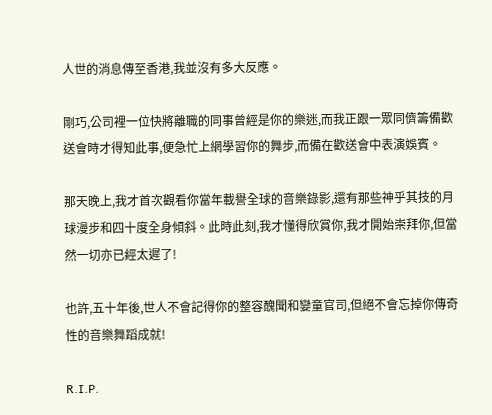人世的消息傳至香港,我並沒有多大反應。

剛巧,公司裡一位快將離職的同事曾經是你的樂迷,而我正跟一眾同儕籌備歡送會時才得知此事,便急忙上網學習你的舞步,而備在歡送會中表演娛賓。

那天晚上,我才首次觀看你當年載譽全球的音樂錄影,還有那些神乎其技的月球漫步和四十度全身傾斜。此時此刻,我才懂得欣賞你,我才開始崇拜你,但當然一切亦已經太遲了!

也許,五十年後,世人不會記得你的整容醜聞和孌童官司,但絕不會忘掉你傳奇性的音樂舞蹈成就!

R.I.P.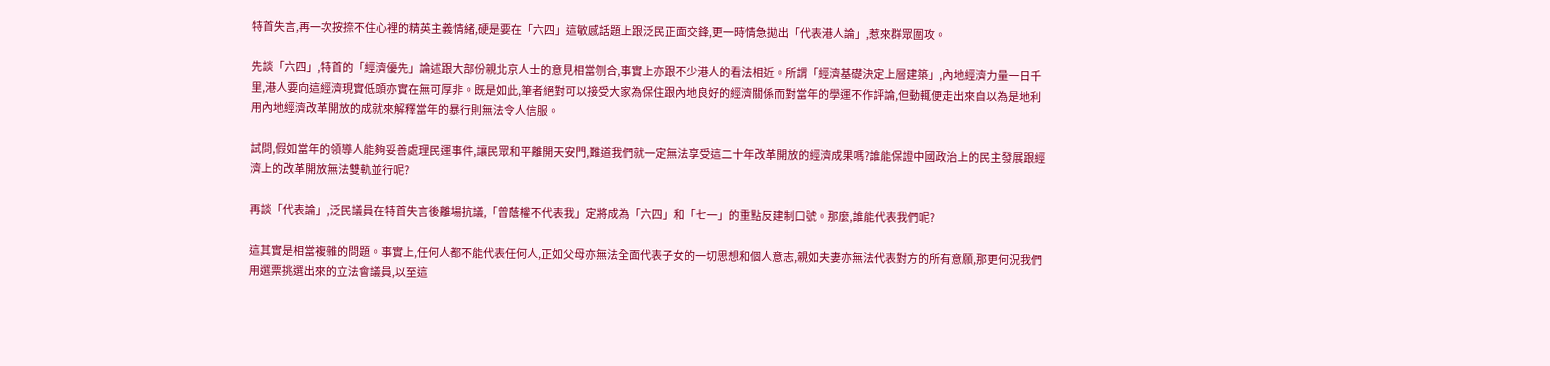特首失言,再一次按捺不住心裡的精英主義情緒,硬是要在「六四」這敏感話題上跟泛民正面交鋒,更一時情急拋出「代表港人論」,惹來群眾圍攻。

先談「六四」,特首的「經濟優先」論述跟大部份親北京人士的意見相當刎合,事實上亦跟不少港人的看法相近。所謂「經濟基礎決定上層建築」,內地經濟力量一日千里,港人要向這經濟現實低頭亦實在無可厚非。既是如此,筆者絕對可以接受大家為保住跟內地良好的經濟關係而對當年的學運不作評論,但動輒便走出來自以為是地利用內地經濟改革開放的成就來解釋當年的暴行則無法令人信服。

試問,假如當年的領導人能夠妥善處理民運事件,讓民眾和平離開天安門,難道我們就一定無法享受這二十年改革開放的經濟成果嗎?誰能保證中國政治上的民主發展跟經濟上的改革開放無法雙軌並行呢?

再談「代表論」,泛民議員在特首失言後離場抗議,「曾蔭權不代表我」定將成為「六四」和「七一」的重點反建制口號。那麼,誰能代表我們呢?

這其實是相當複雜的問題。事實上,任何人都不能代表任何人,正如父母亦無法全面代表子女的一切思想和個人意志,親如夫妻亦無法代表對方的所有意願,那更何況我們用選票挑選出來的立法會議員,以至這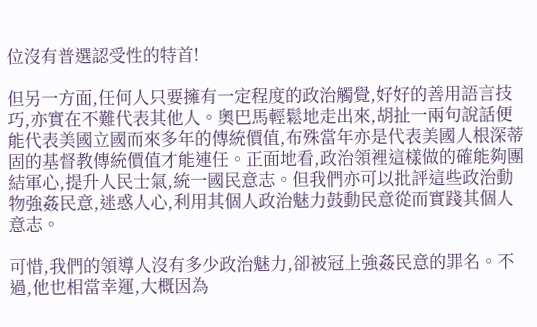位沒有普選認受性的特首!

但另一方面,任何人只要擁有一定程度的政治觸覺,好好的善用語言技巧,亦實在不難代表其他人。奧巴馬輕鬆地走出來,胡扯一兩句說話便能代表美國立國而來多年的傳統價值,布殊當年亦是代表美國人根深蒂固的基督教傳統價值才能連任。正面地看,政治領裡這樣做的確能夠團結軍心,提升人民士氣,統一國民意志。但我們亦可以批評這些政治動物強姦民意,迷惑人心,利用其個人政治魅力鼓動民意從而實踐其個人意志。

可惜,我們的領導人沒有多少政治魅力,卻被冠上強姦民意的罪名。不過,他也相當幸運,大概因為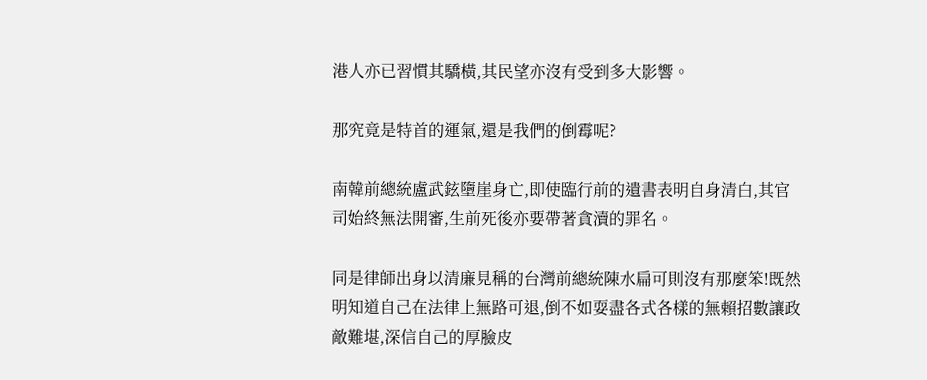港人亦已習慣其驕橫,其民望亦沒有受到多大影響。

那究竟是特首的運氣,還是我們的倒霉呢?

南韓前總統盧武鉉墮崖身亡,即使臨行前的遺書表明自身清白,其官司始終無法開審,生前死後亦要帶著貪瀆的罪名。

同是律師出身以清廉見稱的台灣前總統陳水扁可則沒有那麼笨!既然明知道自己在法律上無路可退,倒不如耍盡各式各樣的無賴招數讓政敵難堪,深信自己的厚臉皮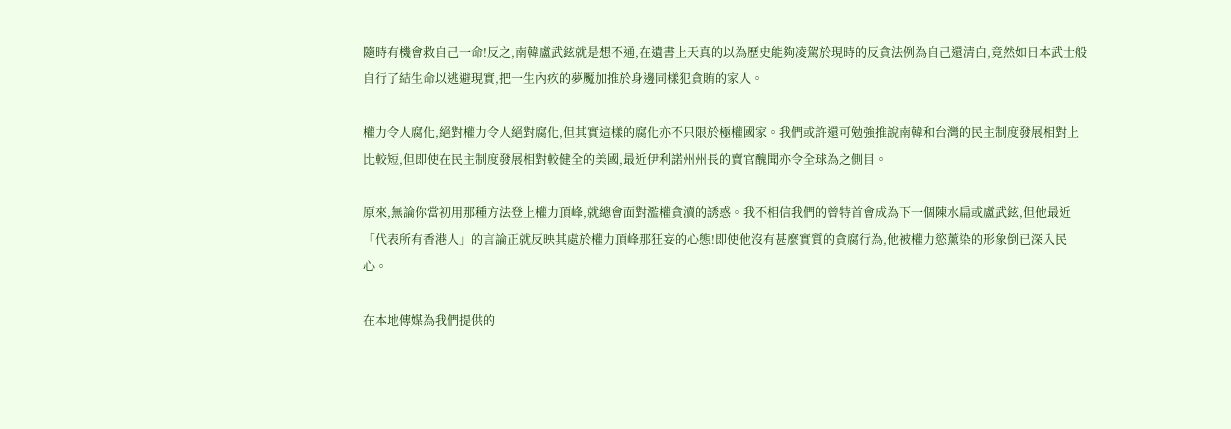隨時有機會救自己一命!反之,南韓盧武鉉就是想不通,在遺書上天真的以為歷史能夠凌駕於現時的反貪法例為自己還清白,竟然如日本武士般自行了結生命以逃避現實,把一生內疚的夢魘加推於身邊同樣犯貪賄的家人。

權力令人腐化,絕對權力令人絕對腐化,但其實這樣的腐化亦不只限於極權國家。我們或許還可勉強推說南韓和台灣的民主制度發展相對上比較短,但即使在民主制度發展相對較健全的美國,最近伊利諾州州長的賣官醜聞亦令全球為之側目。

原來,無論你當初用那種方法登上權力頂峰,就總會面對濫權貪瀆的誘惑。我不相信我們的曾特首會成為下一個陳水扁或盧武鉉,但他最近「代表所有香港人」的言論正就反映其處於權力頂峰那狂妄的心態!即使他沒有甚麼實質的貪腐行為,他被權力慾薰染的形象倒已深入民心。

在本地傳媒為我們提供的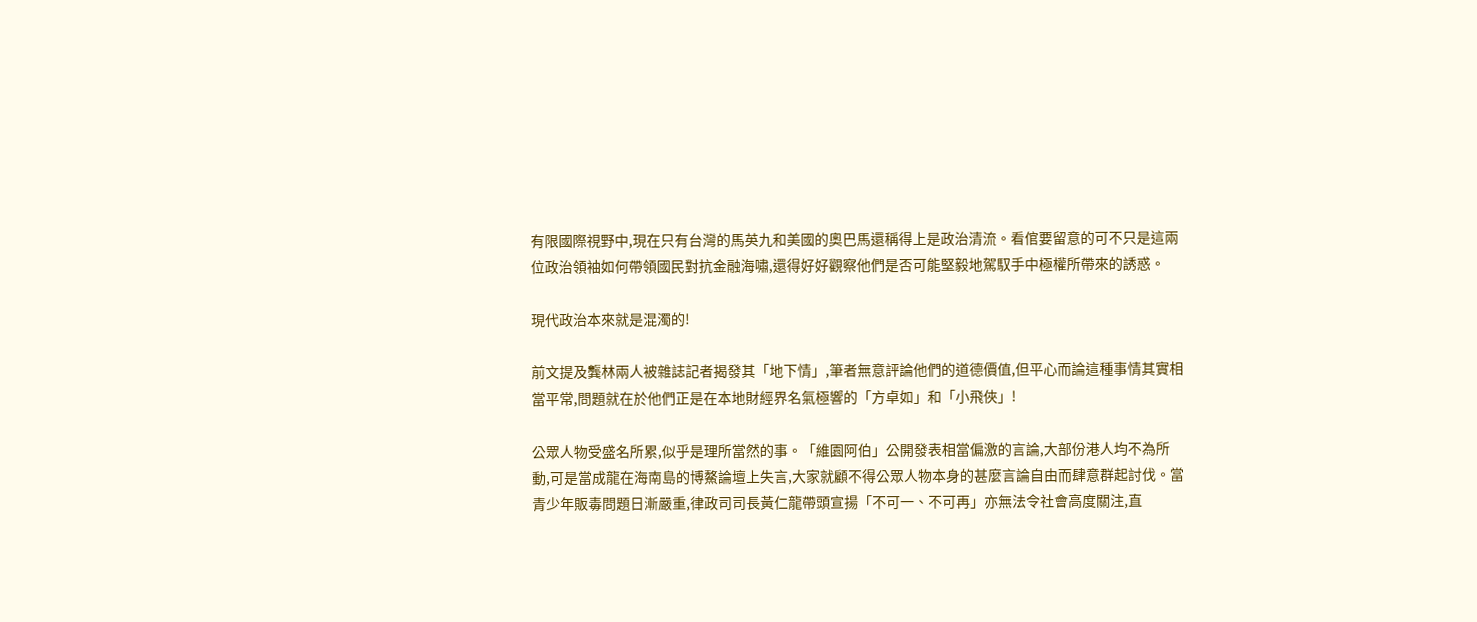有限國際視野中,現在只有台灣的馬英九和美國的奧巴馬還稱得上是政治清流。看倌要留意的可不只是這兩位政治領袖如何帶領國民對抗金融海嘯,還得好好觀察他們是否可能堅毅地駕馭手中極權所帶來的誘惑。

現代政治本來就是混濁的!

前文提及龔林兩人被雜誌記者揭發其「地下情」,筆者無意評論他們的道德價值,但平心而論這種事情其實相當平常,問題就在於他們正是在本地財經界名氣極響的「方卓如」和「小飛俠」!

公眾人物受盛名所累,似乎是理所當然的事。「維園阿伯」公開發表相當偏激的言論,大部份港人均不為所動,可是當成龍在海南島的博鰲論壇上失言,大家就顧不得公眾人物本身的甚麼言論自由而肆意群起討伐。當青少年販毒問題日漸嚴重,律政司司長黃仁龍帶頭宣揚「不可一、不可再」亦無法令社會高度關注,直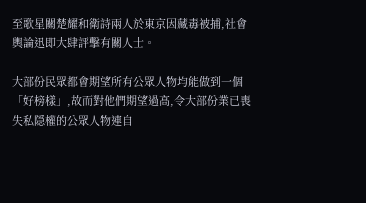至歌星關楚耀和衛詩兩人於東京因藏毒被捕,社會輿論迅即大肆評擊有關人士。

大部份民眾都會期望所有公眾人物均能做到一個「好榜樣」,故而對他們期望過高,令大部份業已喪失私隠權的公眾人物連自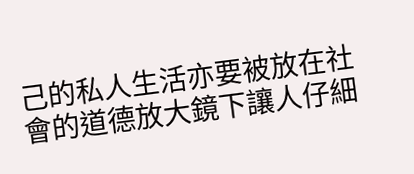己的私人生活亦要被放在社會的道德放大鏡下讓人仔細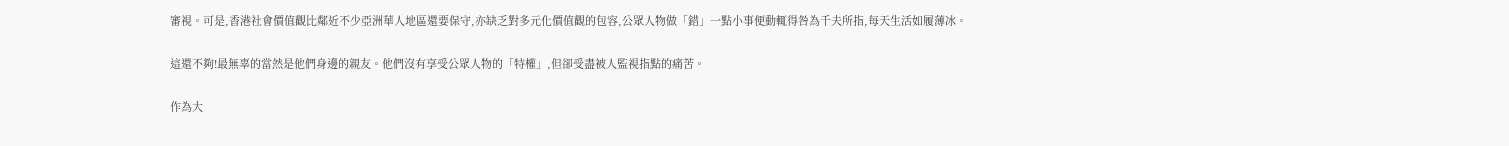審視。可是,香港社會價值觀比鄰近不少亞洲華人地區還要保守,亦缺乏對多元化價值觀的包容,公眾人物做「錯」一點小事便動輒得咎為千夫所指,每天生活如履薄冰。

這還不夠!最無辜的當然是他們身邊的親友。他們沒有享受公眾人物的「特權」,但卻受盡被人監視指點的痛苦。

作為大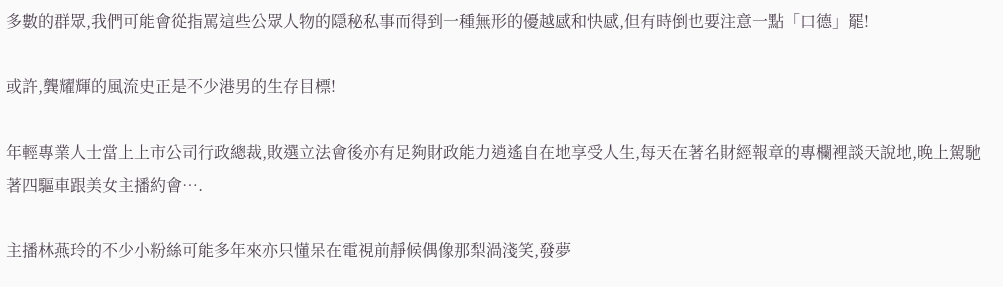多數的群眾,我們可能會從指罵這些公眾人物的隠秘私事而得到一種無形的優越感和快感,但有時倒也要注意一點「口德」罷!

或許,龔耀輝的風流史正是不少港男的生存目標!

年輕專業人士當上上市公司行政總裁,敗選立法會後亦有足夠財政能力逍遙自在地享受人生,每天在著名財經報章的專欄裡談天說地,晚上駕馳著四驅車跟美女主播約會….

主播林燕玲的不少小粉絲可能多年來亦只懂呆在電視前靜候偶像那梨渦淺笑,發夢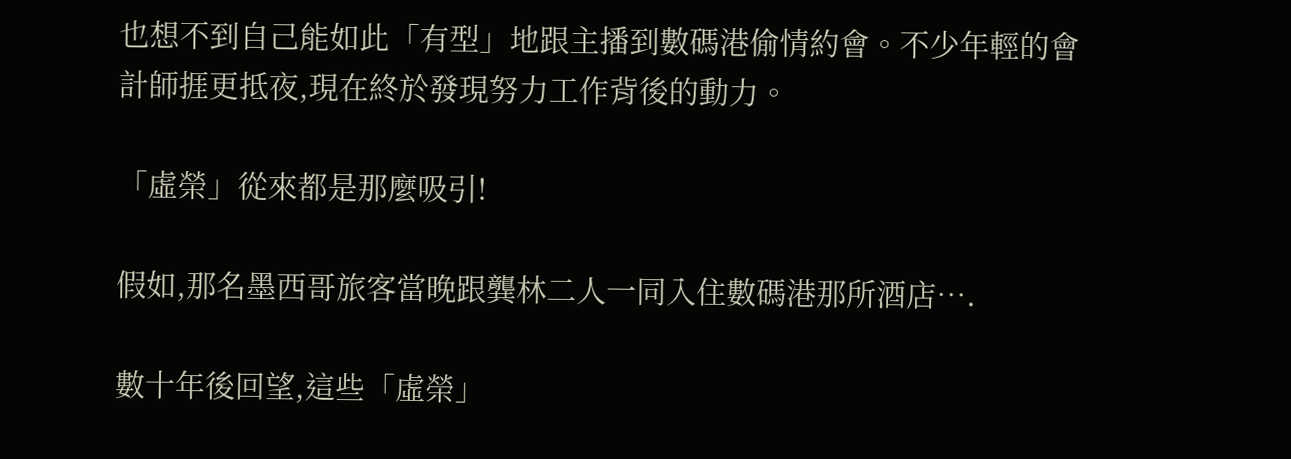也想不到自己能如此「有型」地跟主播到數碼港偷情約會。不少年輕的會計師捱更抵夜,現在終於發現努力工作背後的動力。

「虛榮」從來都是那麼吸引!

假如,那名墨西哥旅客當晚跟龔林二人一同入住數碼港那所酒店….

數十年後回望,這些「虛榮」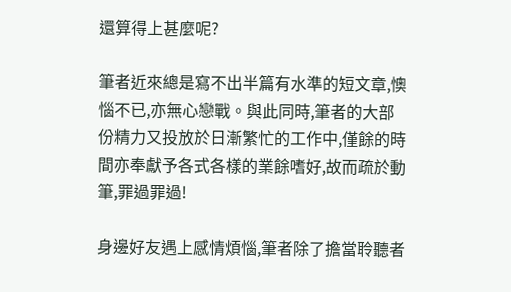還算得上甚麼呢?

筆者近來總是寫不出半篇有水準的短文章,懊惱不已,亦無心戀戰。與此同時,筆者的大部份精力又投放於日漸繁忙的工作中,僅餘的時間亦奉獻予各式各樣的業餘嗜好,故而疏於動筆,罪過罪過!

身邊好友遇上感情煩惱,筆者除了擔當聆聽者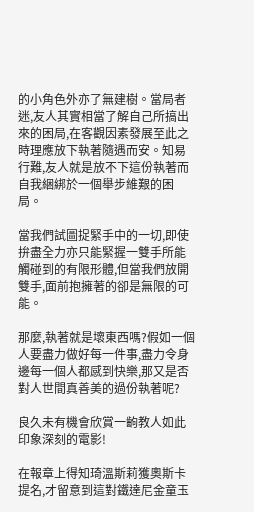的小角色外亦了無建樹。當局者迷,友人其實相當了解自己所搞出來的困局,在客觀因素發展至此之時理應放下執著隨遇而安。知易行難,友人就是放不下這份執著而自我綑綁於一個舉步維艱的困局。

當我們試圖捉緊手中的一切,即使拚盡全力亦只能緊握一雙手所能觸碰到的有限形體,但當我們放開雙手,面前抱擁著的卻是無限的可能。

那麼,執著就是壞東西嗎?假如一個人要盡力做好每一件事,盡力令身邊每一個人都感到快樂,那又是否對人世間真善美的過份執著呢?

良久未有機會欣賞一齣教人如此印象深刻的電影!

在報章上得知琦溫斯莉獲奧斯卡提名,才留意到這對鐵達尼金童玉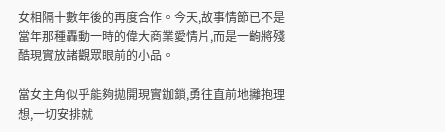女相隔十數年後的再度合作。今天,故事情節已不是當年那種轟動一時的偉大商業愛情片,而是一齣將殘酷現實放諸觀眾眼前的小品。

當女主角似乎能夠拋開現實鉫鎖,勇往直前地攡抱理想,一切安排就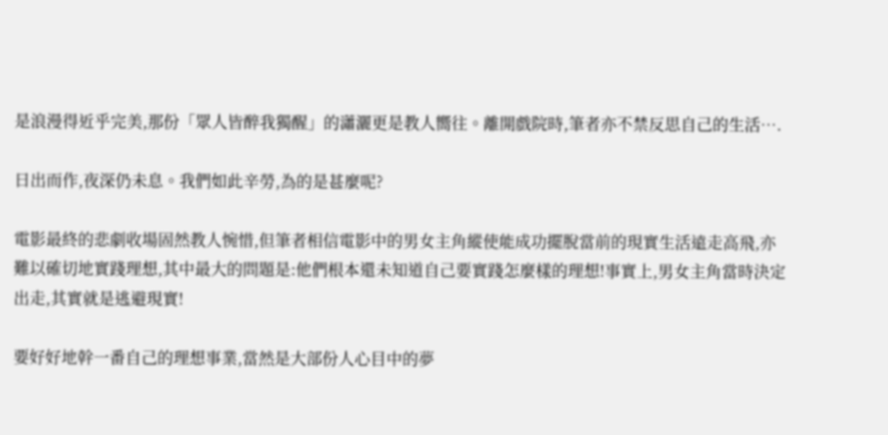是浪漫得近乎完美,那份「眾人皆醉我獨醒」的瀟灑更是教人嚮往。離開戲院時,筆者亦不禁反思自己的生活….

日出而作,夜深仍未息。我們如此辛勞,為的是甚麼呢?

電影最終的悲劇收場固然教人惋惜,但筆者相信電影中的男女主角縱使能成功擺脫當前的現實生活遠走高飛,亦難以確切地實踐理想,其中最大的問題是:他們根本還未知道自己要實踐怎麼樣的理想!事實上,男女主角當時決定出走,其實就是逃避現實!

要好好地幹一番自己的理想事業,當然是大部份人心目中的夢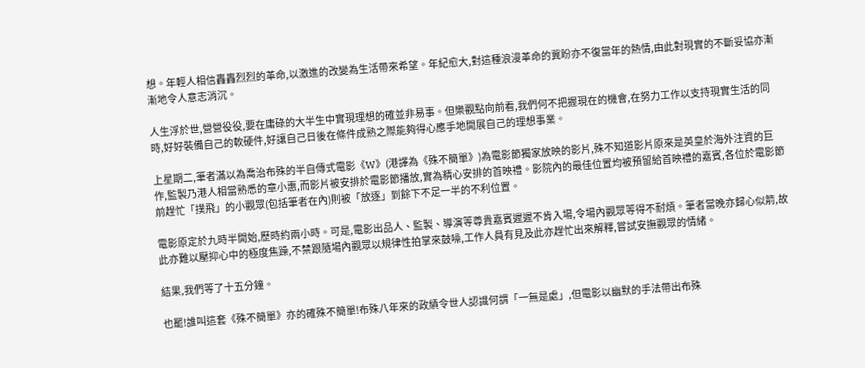想。年輕人相信轟轟烈烈的革命,以激進的改變為生活帶來希望。年紀愈大,對這種浪漫革命的冀盼亦不復當年的熱情,由此對現實的不斷妥協亦漸漸地令人意志消沉。

人生浮於世,營營役役,要在庸碌的大半生中實現理想的確並非易事。但樂觀點向前看,我們何不把握現在的機會,在努力工作以支持現實生活的同時,好好裝備自己的軟硬件,好讓自己日後在條件成熟之際能夠得心應手地開展自己的理想事業。

上星期二,筆者滿以為喬治布殊的半自傳式電影《W》(港譯為《殊不簡單》)為電影節獨家放映的影片,殊不知道影片原來是英皇於海外注資的巨作,監製乃港人相當熟悉的章小惠,而影片被安排於電影節播放,實為精心安排的首映禮。影院內的最佳位置均被預留給首映禮的嘉賓,各位於電影節前趕忙「撲飛」的小觀眾(包括筆者在內)則被「放逐」到餘下不足一半的不利位置。

電影原定於九時半開始,歷時約兩小時。可是,電影出品人、監製、導演等尊貴嘉賓遲遲不肯入場,令場內觀眾等得不耐煩。筆者當晚亦歸心似箭,故此亦難以壓抑心中的極度焦躁,不禁跟隨場內觀眾以規律性拍掌來鼓噪,工作人員有見及此亦趕忙出來解釋,嘗試安撫觀眾的情緒。

結果,我們等了十五分鐘。

也罷!誰叫這套《殊不簡單》亦的確殊不簡單!布殊八年來的政績令世人認識何謂「一無是處」,但電影以幽默的手法帶出布殊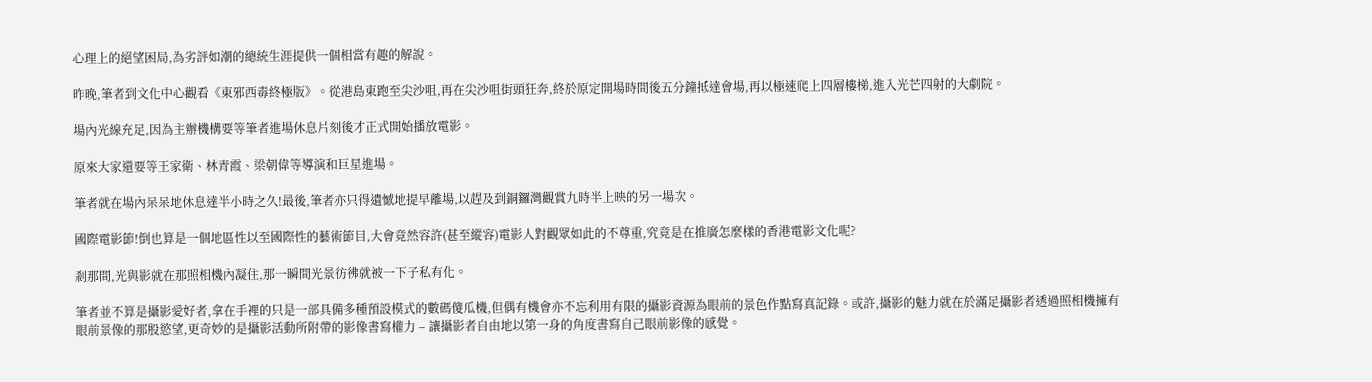心理上的絕望困局,為劣評如潮的總統生涯提供一個相當有趣的解說。

昨晚,筆者到文化中心觀看《東邪西毒終極版》。從港島東跑至尖沙咀,再在尖沙咀街頭狂奔,終於原定開場時間後五分鐘抵達會場,再以極速爬上四層樓梯,進入光芒四射的大劇院。

場內光線充足,因為主辦機構要等筆者進場休息片刻後才正式開始播放電影。

原來大家還要等王家衛、林青霞、梁朝偉等導演和巨星進場。

筆者就在場內呆呆地休息達半小時之久!最後,筆者亦只得遺憾地提早離場,以趕及到銅鑼灣觀賞九時半上映的另一場次。

國際電影節!倒也算是一個地區性以至國際性的藝術節目,大會竟然容許(甚至縱容)電影人對觀眾如此的不尊重,究竟是在推廣怎麼樣的香港電影文化呢?

剎那間,光與影就在那照相機內凝住,那一瞬間光景彷彿就被一下子私有化。

筆者並不算是攝影愛好者,拿在手裡的只是一部具備多種預設模式的數碼傻瓜機,但偶有機會亦不忘利用有限的攝影資源為眼前的景色作點寫真記錄。或許,攝影的魅力就在於滿足攝影者透過照相機擁有眼前景像的那股慾望,更奇妙的是攝影活動所附帶的影像書寫權力 – 讓攝影者自由地以第一身的角度書寫自己眼前影像的感覺。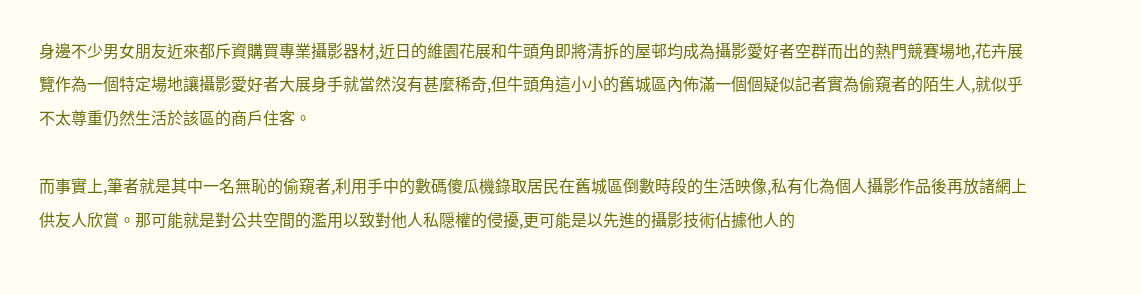身邊不少男女朋友近來都斥資購買專業攝影器材,近日的維園花展和牛頭角即將清拆的屋邨均成為攝影愛好者空群而出的熱門競賽場地,花卉展覽作為一個特定場地讓攝影愛好者大展身手就當然沒有甚麼稀奇,但牛頭角這小小的舊城區內佈滿一個個疑似記者實為偷窺者的陌生人,就似乎不太尊重仍然生活於該區的商戶住客。

而事實上,筆者就是其中一名無恥的偷窺者,利用手中的數碼傻瓜機錄取居民在舊城區倒數時段的生活映像,私有化為個人攝影作品後再放諸網上供友人欣賞。那可能就是對公共空間的濫用以致對他人私隠權的侵擾,更可能是以先進的攝影技術佔據他人的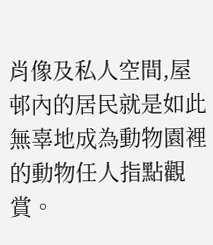肖像及私人空間,屋邨內的居民就是如此無辜地成為動物園裡的動物任人指點觀賞。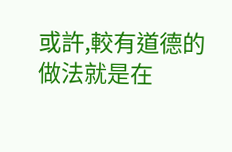或許,較有道德的做法就是在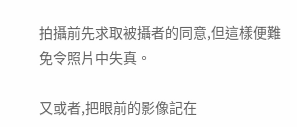拍攝前先求取被攝者的同意,但這樣便難免令照片中失真。

又或者,把眼前的影像記在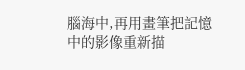腦海中,再用畫筆把記憶中的影像重新描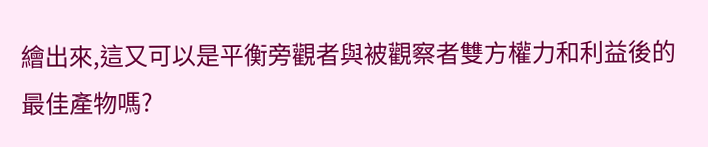繪出來,這又可以是平衡旁觀者與被觀察者雙方權力和利益後的最佳產物嗎?